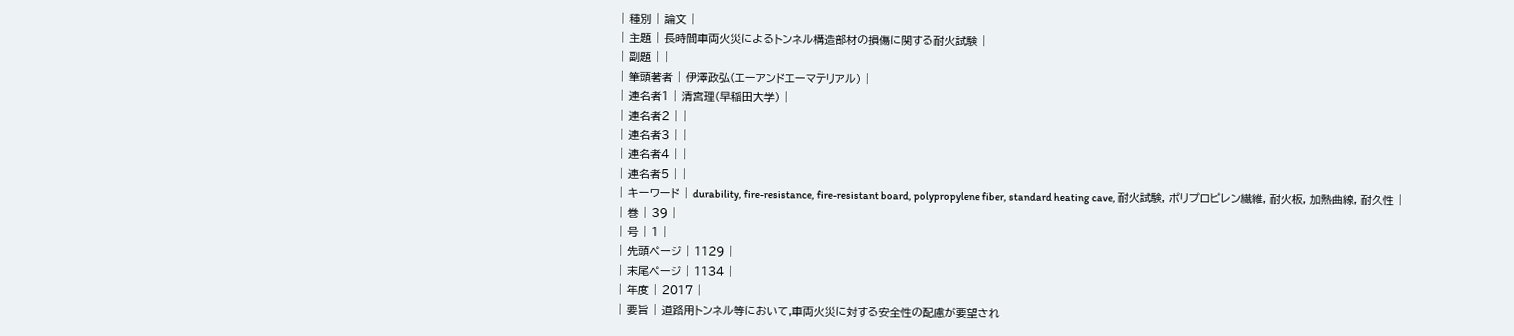| 種別 | 論文 |
| 主題 | 長時間車両火災によるトンネル構造部材の損傷に関する耐火試験 |
| 副題 | |
| 筆頭著者 | 伊澤政弘(エーアンドエーマテリアル) |
| 連名者1 | 清宮理(早稲田大学) |
| 連名者2 | |
| 連名者3 | |
| 連名者4 | |
| 連名者5 | |
| キーワード | durability, fire-resistance, fire-resistant board, polypropylene fiber, standard heating cave, 耐火試験, ポリプロピレン繊維, 耐火板, 加熱曲線, 耐久性 |
| 巻 | 39 |
| 号 | 1 |
| 先頭ページ | 1129 |
| 末尾ページ | 1134 |
| 年度 | 2017 |
| 要旨 | 道路用トンネル等において,車両火災に対する安全性の配慮が要望され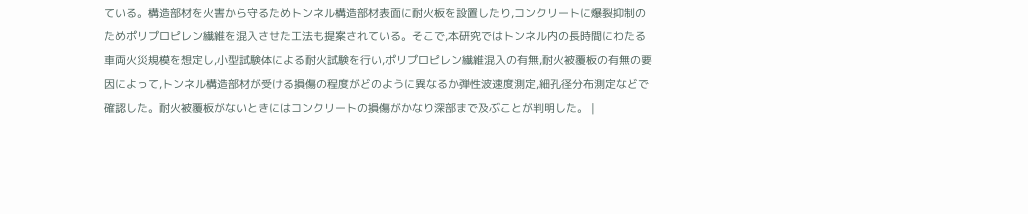ている。構造部材を火害から守るためトンネル構造部材表面に耐火板を設置したり,コンクリートに爆裂抑制のためポリプロピレン繊維を混入させた工法も提案されている。そこで,本研究ではトンネル内の長時間にわたる車両火災規模を想定し,小型試験体による耐火試験を行い,ポリプロピレン繊維混入の有無,耐火被覆板の有無の要因によって,トンネル構造部材が受ける損傷の程度がどのように異なるか弾性波速度測定,細孔径分布測定などで確認した。耐火被覆板がないときにはコンクリートの損傷がかなり深部まで及ぶことが判明した。 |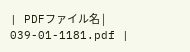| PDFファイル名 | 039-01-1181.pdf |